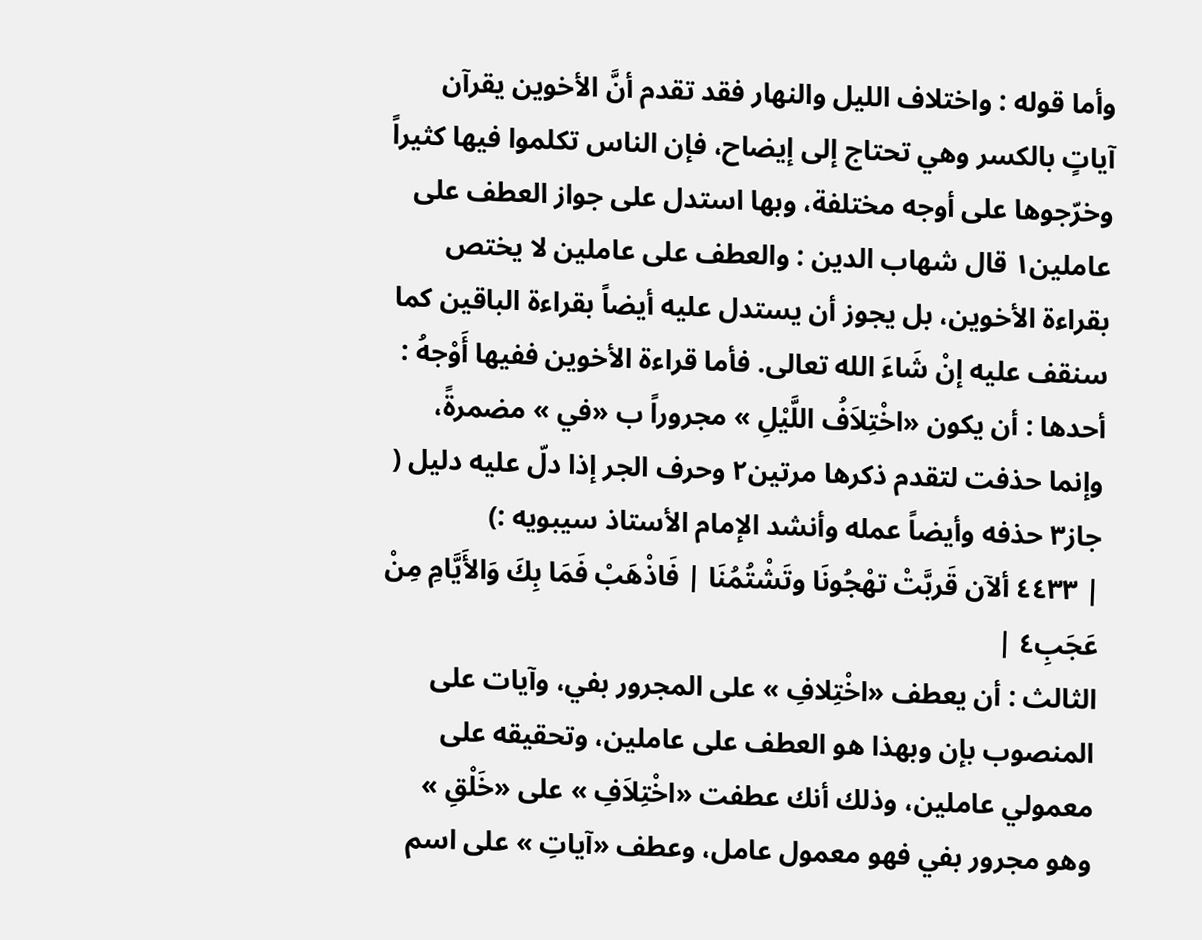وأما قوله : واختلاف الليل والنهار فقد تقدم أنَّ الأخوين يقرآن آياتٍ بالكسر وهي تحتاج إلى إيضاح، فإن الناس تكلموا فيها كثيراً وخرّجوها على أوجه مختلفة، وبها استدل على جواز العطف على عاملين١ قال شهاب الدين : والعطف على عاملين لا يختص بقراءة الأخوين، بل يجوز أن يستدل عليه أيضاً بقراءة الباقين كما سنقف عليه إنْ شَاءَ الله تعالى. فأما قراءة الأخوين ففيها أَوْجهُ :
أحدها : أن يكون «اخْتِلاَفُ اللَّيْلِ » مجروراً ب «في » مضمرةً، وإنما حذفت لتقدم ذكرها مرتين٢ وحرف الجر إذا دلّ عليه دليل ( جاز٣ حذفه وأيضاً عمله وأنشد الإمام الأستاذ سيبويه :)
| ٤٤٣٣ ألآن قَربَّتْ تهْجُونَا وتَشْتُمُنَا | فَاذْهَبْ فَمَا بِكَ وَالأَيَّامِ مِنْ عَجَبِ٤ |
الثالث : أن يعطف «اخْتِلافِ » على المجرور بفي، وآيات على المنصوب بإن وبهذا هو العطف على عاملين، وتحقيقه على معمولي عاملين، وذلك أنك عطفت «اخْتِلاَفِ » على «خَلْقِ » وهو مجرور بفي فهو معمول عامل، وعطف «آياتِ » على اسم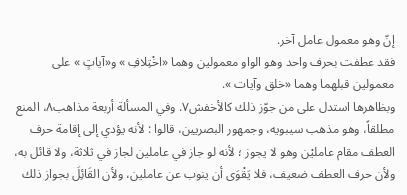إنّ وهو معمول عامل آخر.
فقد عطفت بحرف واحد وهو الواو معمولين وهما «اخْتِلافِ » و«آياتٍ » على معمولين قبلهما وهما «خلق وآيات ».
وبظاهرها استدل على من جوّز ذلك كالأخفش٧. وفي المسألة أربعة مذاهب٨، المنع مطلقاً، وهو مذهب سيبويه، وجمهور البصريين، قالوا : لأنه يؤدي إلى إقامة حرف العطف مقام عامليْن وهو لا يجوز ؛ لأنه لو جاز في عاملين لجاز في ثلاثة، ولا قائل به، ولأن حرف العطف ضعيف، فلا يَقْوَى أن ينوب عن عاملين، ولأن القَائِلَ بجواز ذلك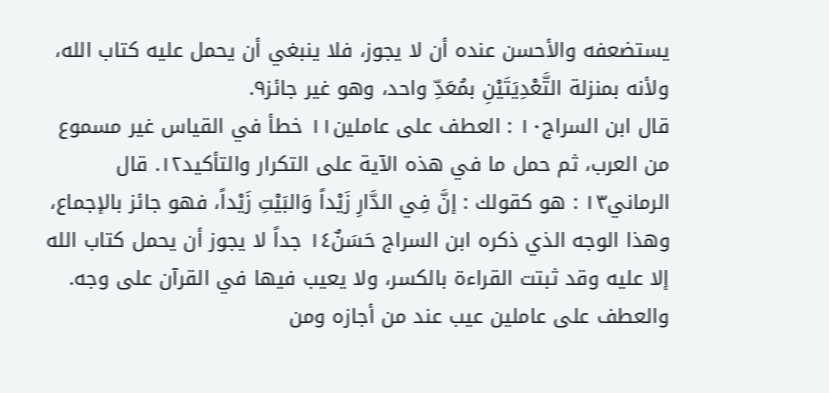يستضعفه والأحسن عنده أن لا يجوز، فلا ينبغي أن يحمل عليه كتاب الله، ولأنه بمنزلة التَّعْدِيَتَيْنِ بمُعَدِّ واحد، وهو غير جائز٩.
قال ابن السراج١٠ : العطف على عاملين١١ خطأ في القياس غير مسموع من العرب، ثم حمل ما في هذه الآية على التكرار والتأكيد١٢. قال الرماني١٣ : هو كقولك : إنَّ فِي الدَّارِ زَيْداً وَالبَيْتِ زَيْداً، فهو جائز بالإجماع، وهذا الوجه الذي ذكره ابن السراج حَسَنٌ١٤ جداً لا يجوز أن يحمل كتاب الله إلا عليه وقد ثبتت القراءة بالكسر، ولا يعيب فيها في القرآن على وجه. والعطف على عاملين عيب عند من أجازه ومن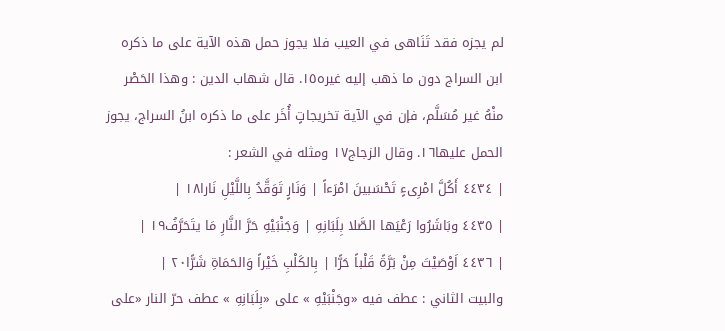لم يجزه فقد تَنَاهى في العيب فلا يجوز حمل هذه الآية على ما ذكره ابن السراج دون ما ذهب إليه غيره١٥. قال شهاب الدين : وهذا الحَصْر منْهُ غير مُسَلَّم، فإن في الآية تخريجاتٍ أُخَر على ما ذكره ابنُ السراج، يجوز الحمل عليها١٦. وقال الزجاج١٧ ومثله في الشعر :
| ٤٤٣٤ أَكُلَّ امْرِىءٍ تَحْسَبينَ امْرَءاً | وَنَارٍ تَوَقَّدُ بِاللَّيْلِ نَارا١٨ |
| ٤٤٣٥ وبَاشَرُوا رَعْيَها الصَّلا بِلَبَانِهِ | وَجَنْبَيْهِ حَرَّ النَّارِ مَا يتَحَرَّفُ١٩ |
| ٤٤٣٦ اَوْصَيْتَ مِنْ بَرَّةً قَلْباً حَرًّا | بِالكَلْبِ خَيْراً وَالحَمَاةِ شَرًّا٢٠ |
والبيت الثاني : عطف فيه «وجَنْبَيْهِ » على «بِلَبَانِهِ » عطف حرّ النار «على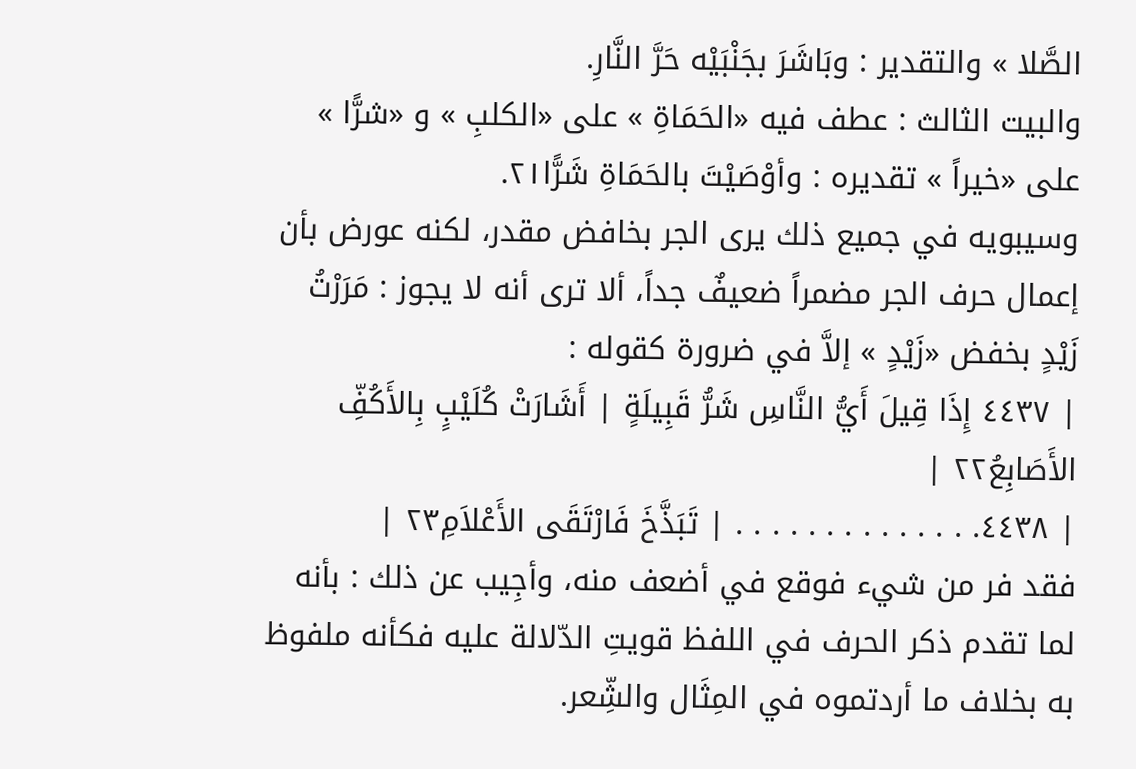الصَّلا » والتقدير : وبَاشَرَ بجَنْبَيْه حَرَّ النَّارِ.
والبيت الثالث : عطف فيه «الحَمَاةِ » على «الكلبِ » و «شرًّا » على «خيراً » تقديره : وأوْصَيْتَ بالحَمَاةِ شَرًّا٢١.
وسيبويه في جميع ذلك يرى الجر بخافض مقدر، لكنه عورض بأن إعمال حرف الجر مضمراً ضعيفٌ جداً، ألا ترى أنه لا يجوز : مَرَرْتُ زَيْدٍ بخفض «زَيْدٍ » إلاَّ في ضرورة كقوله :
| ٤٤٣٧ إِذَا قِيلَ أَيُّ النَّاسِ شَرُّ قَبِيلَةٍ | أَشَارَتْ كُلَيْبٍ بِالأَكُفِّ الأَصَابِعُ٢٢ |
| ٤٤٣٨. . . . . . . . . . . . . . | تَبَذَّخَ فَارْتَقَى الأَعْلاَمِ٢٣ |
فقد فر من شيء فوقع في أضعف منه، وأجِيب عن ذلك : بأنه لما تقدم ذكر الحرف في اللفظ قويتِ الدّلالة عليه فكأنه ملفوظ به بخلاف ما أردتموه في المِثَال والشِّعر.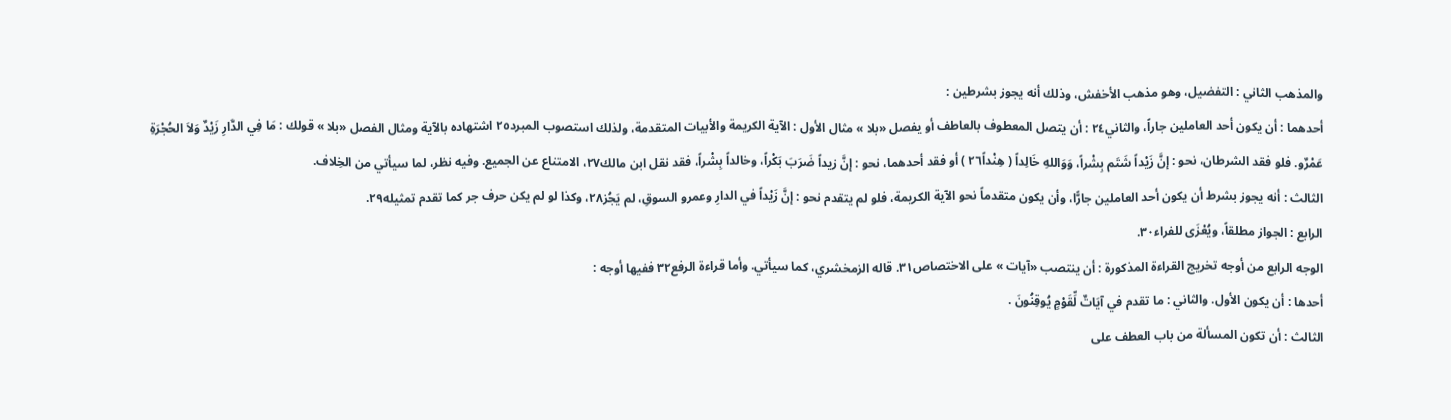والمذهب الثاني : التفضيل، وهو مذهب الأخفش، وذلك أنه يجوز بشرطين :
أحدهما : أن يكون أحد العاملين جاراً، والثاني٢٤ : أن يتصل المعطوف بالعاطف أو يفصل «بلا » مثال الأول : الآية الكريمة والأبيات المتقدمة، ولذلك استصوب المبرد٢٥ اشتهاده بالآية ومثال الفصل «بلا » قولك : مَا فِي الدَّارِ زَيْدٌ وَلاَ الحُجْرَةِ عَمْرٌو. فلو فقد الشرطان، نحو : إنَّ زَيْداً شَتَم بِشْراً، وَوَاللهِ خَالِداً ( هِنْداً٢٦ ) أو فقد أحدهما، نحو : إنَّ زيداً ضَرَبَ بَكْراً، وخالداً بِشْراً، فقد نقل ابن مالك٢٧، الامتناع عن الجميع. وفيه نظر، لما سيأتي من الخِلاف.
الثالث : أنه يجوز بشرط أن يكون أحد العاملين جارًّا، وأن يكون متقدماً نحو الآية الكريمة، فلو لم يتقدم نحو : إنَّ زَيْداً في الدارِ وعمرو السوقِ، لم يَجُز٢٨، وكذا لو لم يكن حرف جر كما تقدم تمثيله٢٩.
الرابع : الجواز مطلقاً، ويُعْزَى للفراء٣٠.
الوجه الرابع من أوجه تخريج القراءة المذكورة : أن ينتصب «آيات » على الاختصاص٣١. قاله الزمخشري، كما سيأتي. وأما قراءة الرفع٣٢ ففيها أوجه :
أحدها : أن يكون الأول. والثاني : ما تقدم في آيَاتٌ لِّقَوْمٍ يُوقِنُونَ .
الثالث : أن تكون المسألة من باب العطف على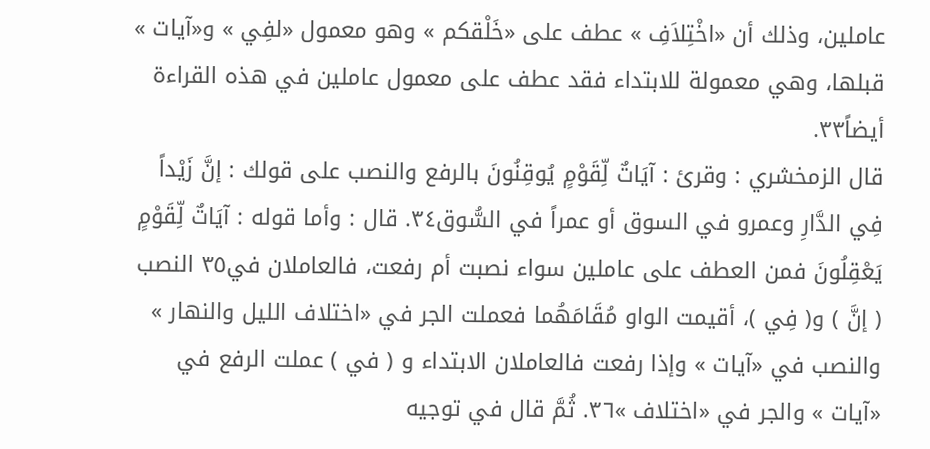عاملين، وذلك أن «اخْتِلاَفِ » عطف على «خَلْقكم » وهو معمول «لفِي » و«آيات » قبلها، وهي معمولة للابتداء فقد عطف على معمول عاملين في هذه القراءة أيضاً٣٣.
قال الزمخشري : وقرئ : آيَاتٌ لِّقَوْمٍ يُوقِنُونَ بالرفع والنصب على قولك : إنَّ زَيْداً فِي الدَّارِ وعمرو في السوق أو عمراً في السُّوق٣٤. قال : وأما قوله : آيَاتٌ لِّقَوْمٍ يَعْقِلُونَ فمن العطف على عاملين سواء نصبت أم رفعت، فالعاملان في٣٥ النصب ( إنَّ ) و( فِي )، أقيمت الواو مُقَامَهُما فعملت الجر في «اختلاف الليل والنهار » والنصب في «آيات » وإذا رفعت فالعاملان الابتداء و ( في ) عملت الرفع في «آيات » والجر في «اختلاف »٣٦. ثُمَّ قال في توجيه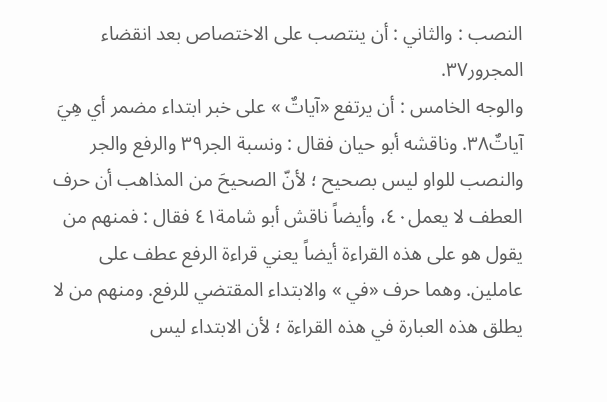النصب : والثاني : أن ينتصب على الاختصاص بعد انقضاء المجرور٣٧.
والوجه الخامس : أن يرتفع «آياتٌ » على خبر ابتداء مضمر أي هِيَ آياتٌ٣٨. وناقشه أبو حيان فقال : ونسبة الجر٣٩ والرفع والجر والنصب للواو ليس بصحيح ؛ لأنّ الصحيحَ من المذاهب أن حرف العطف لا يعمل٤٠، وأيضاً ناقش أبو شامة٤١ فقال : فمنهم من يقول هو على هذه القراءة أيضاً يعني قراءة الرفع عطف على عاملين. وهما حرف «في » والابتداء المقتضي للرفع. ومنهم من لا يطلق هذه العبارة في هذه القراءة ؛ لأن الابتداء ليس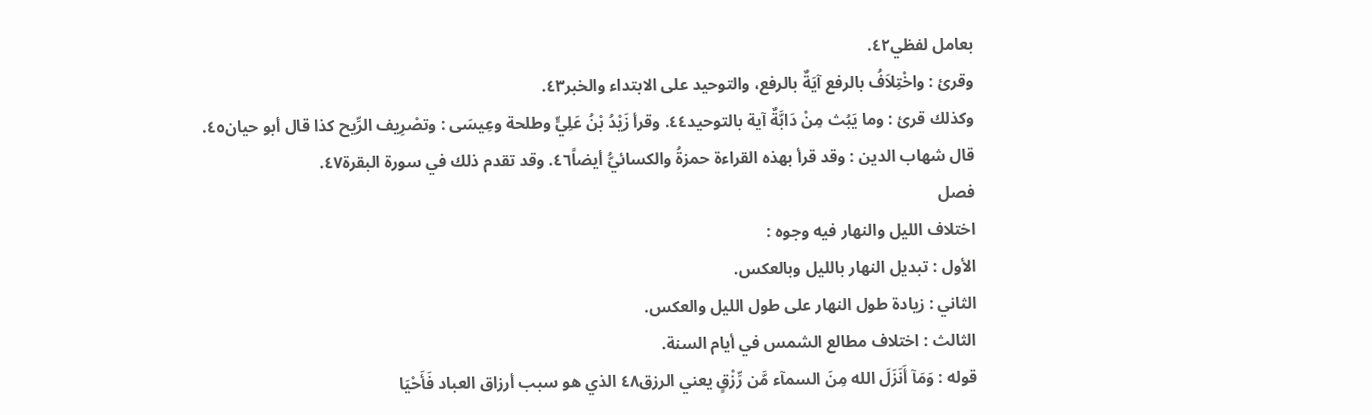بعامل لفظي٤٢.
وقرئ : واخْتِلاَفُ بالرفع آيَةٌ بالرفع، والتوحيد على الابتداء والخبر٤٣.
وكذلك قرئ : وما يَبُث مِنْ دَابَّةٌ آية بالتوحيد٤٤. وقرأ زَيْدُ بْنُ عَلِيٍّ وطلحة وعِيسَى : وتصْرِيف الرِّيح كذا قال أبو حيان٤٥. قال شهاب الدين : وقد قرأ بهذه القراءة حمزةُ والكسائيُّ أيضاً٤٦. وقد تقدم ذلك في سورة البقرة٤٧.
فصل
اختلاف الليل والنهار فيه وجوه :
الأول : تبديل النهار بالليل وبالعكس.
الثاني : زيادة طول النهار على طول الليل والعكس.
الثالث : اختلاف مطالع الشمس في أيام السنة.
قوله : وَمَآ أَنَزَلَ الله مِنَ السمآء مَّن رِّزْقٍ يعني الرزق٤٨ الذي هو سبب أرزاق العباد فَأَحْيَا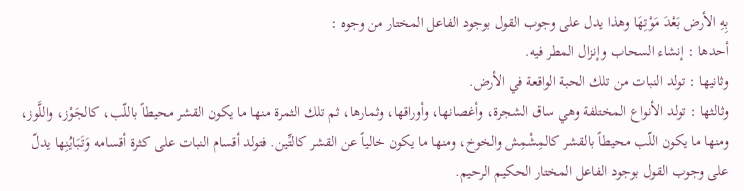بِهِ الأرض بَعْدَ مَوْتِهَا وهذا يدل على وجوب القول بوجود الفاعل المختار من وجوه :
أحدها : إنشاء السحاب وإنزال المطر فيه.
وثانيها : تولد النبات من تلك الحبة الواقعة في الأرض.
وثالثها : تولد الأنواع المختلفة وهي ساق الشجرة، وأغصانها، وأوراقها، وثمارها، ثم تلك الثمرة منها ما يكون القشر محيطاً باللّب، كالجَوْز، واللَّوز، ومنها ما يكون اللّب محيطاً بالقشر كالمِشْمِش والخوخ، ومنها ما يكون خالياً عن القشر كالتِّين. فتولد أقسام النبات على كثرة أقسامه وَتَبَايُنِها يدلّ على وجوب القول بوجود الفاعل المختار الحكيم الرحيم.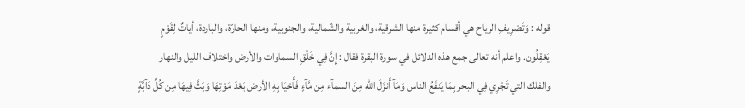قوله : وَتَصْرِيفِ الرياح هي أقسام كثيرة منها الشرقية، والغربية والشّمالية، والجنوبية، ومنها الحارّة، والباردة، أياتٌ لِقَوْمٍ يَعْقِلُون. واعلم أنه تعالى جمع هذه الدلائل في سورة البقرة فقال : إِنَّ فِي خَلْقِ السماوات والأرض واختلاف الليل والنهار والفلك التي تَجْرِي فِي البحر بِمَا يَنفَعُ الناس وَمَآ أَنزَلَ الله مِنَ السمآء مِن مَّآءٍ فَأَحْيَا بِهِ الأرض بَعْدَ مَوْتِهَا وَبَثَّ فِيهَا مِن كُلِّ دَآبَّةٍ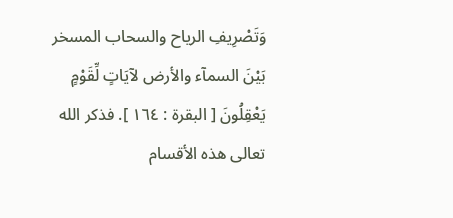وَتَصْرِيفِ الرياح والسحاب المسخر بَيْنَ السمآء والأرض لآيَاتٍ لِّقَوْمٍ يَعْقِلُونَ [ البقرة : ١٦٤ ]. فذكر الله تعالى هذه الأقسام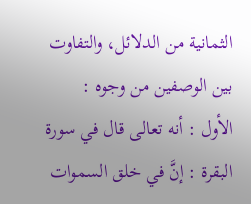الثمانية من الدلائل، والتفاوت بين الوصفين من وجوه :
الأول : أنه تعالى قال في سورة البقرة : إنَّ في خلق السموات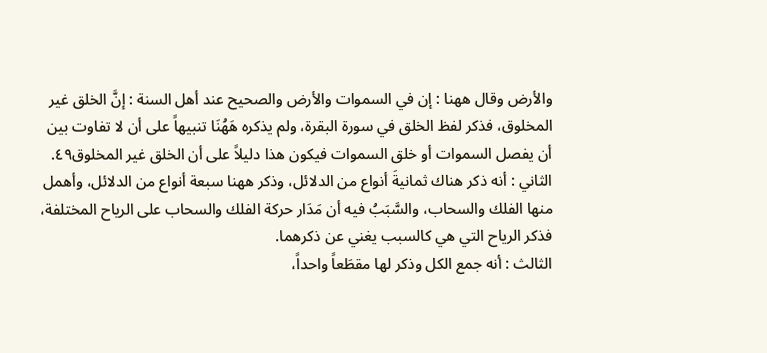والأرض وقال ههنا : إن في السموات والأرض والصحيح عند أهل السنة : إنَّ الخلق غير المخلوق، فذكر لفظ الخلق في سورة البقرة، ولم يذكره هَهُنَا تنبيهاً على أن لا تفاوت بين أن يفصل السموات أو خلق السموات فيكون هذا دليلاً على أن الخلق غير المخلوق٤٩.
الثاني : أنه ذكر هناك ثمانيةَ أنواع من الدلائل، وذكر ههنا سبعة أنواع من الدلائل، وأهمل منها الفلك والسحاب، والسَّبَبُ فيه أن مَدَار حركة الفلك والسحاب على الرياح المختلفة، فذكر الرياح التي هي كالسبب يغني عن ذكرهما.
الثالث : أنه جمع الكل وذكر لها مقطَعاً واحداً،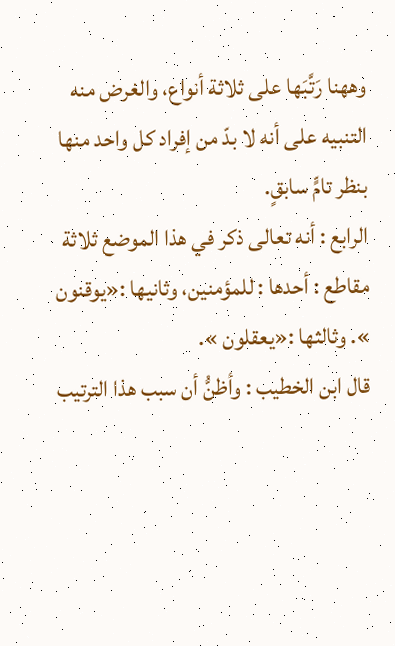وههنا رَتَّبَها على ثلاثة أنواع، والغرض منه التنبيه على أنه لا بدّ من إفراد كل واحد منها بنظر تامٍّ سابقٍ.
الرابع : أنه تعالى ذكر في هذا الموضع ثلاثة مقاطع : أحدها : للمؤمنين، وثانيها :«يوقنون ». وثالثها :«يعقلون ».
قال ابن الخطيب : وأظنُّ أن سبب هذا الترتيب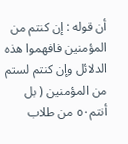أن قوله : إن كنتم من المؤمنين فافهموا هذه الدلائل وإن كنتم لستم من المؤمنين ( بل أنتم٥٠ من طلاب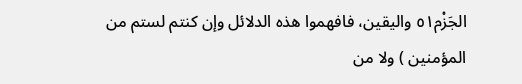الجَزْم٥١ واليقين، فافهموا هذه الدلائل وإن كنتم لستم من المؤمنين ) ولا من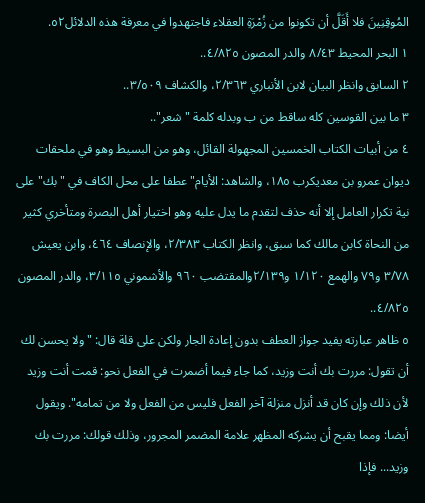المُوقِنِينَ فلا أَقَلَّ أن تكونوا من زُمْرَةِ العقلاء فاجتهدوا في معرفة هذه الدلائل٥٢.
١ البحر المحيط ٨/٤٣ والدر المصون ٤/٨٢٥..
٢ السابق وانظر البيان لابن الأنباري ٢/٣٦٣، والكشاف ٣/٥٠٩..
٣ ما بين القوسين كله ساقط من ب وبدله كلمة "شعر"..
٤ من أبيات الكتاب الخمسين المجهولة القائل، وهو من البسيط وهو في ملحقات ديوان عمرو بن معديكرب ١٨٥، والشاهد: الأيام" عطفا على محل الكاف في "بك" على نية تكرار العامل إلا أنه حذف لتقدم ما يدل عليه وهو اختيار أهل البصرة ومتأخري كثير من النحاة كابن مالك كما سبق، وانظر الكتاب ٢/٣٨٣، والإنصاف ٤٦٤، وابن يعيش ٣/٧٨ و٧٩ والهمع ١/١٢٠ و٢/١٣٩والمقتضب ٩٦٠ والأشموني ٣/١١٥، والدر المصون ٤/٨٢٥..
٥ ظاهر عبارته يفيد جواز العطف بدون إعادة الجار ولكن على قلة قال: "ولا يحسن لك أن تقول: مررت بك أنت وزيد، كما جاء فيما أضمرت في الفعل نحو: قمت أنت وزيد لأن ذلك وإن كان قد أنزل منزلة آخر الفعل فليس من الفعل ولا من تمامه". ويقول أيضا: ومما يقبح أن يشركه المظهر علامة المضمر المجرور، وذلك قولك: مررت بك وزيد... فإذا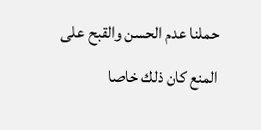حملنا عدم الحسن والقبح على المنع كان ذلك خاصا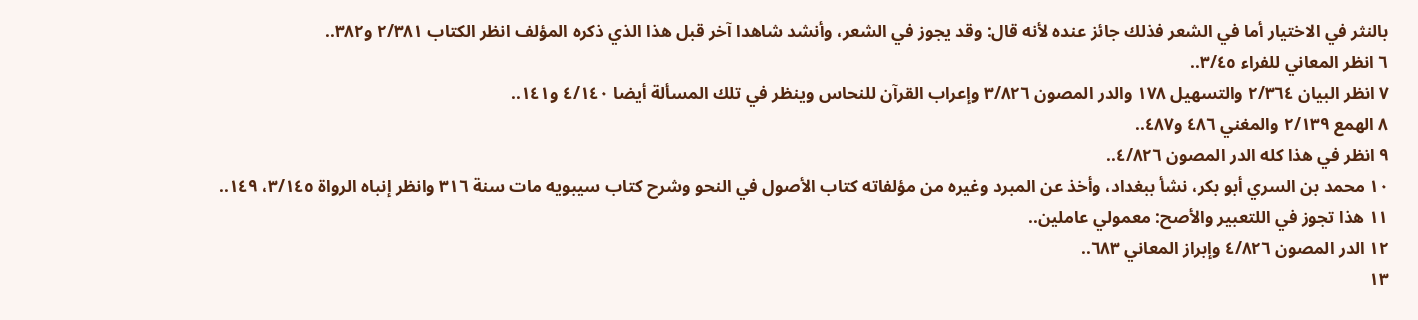بالنثر في الاختيار أما في الشعر فذلك جائز عنده لأنه قال: وقد يجوز في الشعر، وأنشد شاهدا آخر قبل هذا الذي ذكره المؤلف انظر الكتاب ٢/٣٨١ و٣٨٢..
٦ انظر المعاني للفراء ٣/٤٥..
٧ انظر البيان ٢/٣٦٤ والتسهيل ١٧٨ والدر المصون ٣/٨٢٦ وإعراب القرآن للنحاس وينظر في تلك المسألة أيضا ٤/١٤٠ و١٤١..
٨ الهمع ٢/١٣٩ والمغني ٤٨٦ و٤٨٧..
٩ انظر في هذا كله الدر المصون ٤/٨٢٦..
١٠ محمد بن السري أبو بكر، نشأ ببغداد، وأخذ عن المبرد وغيره من مؤلفاته كتاب الأصول في النحو وشرح كتاب سيبويه مات سنة ٣١٦ وانظر إنباه الرواة ٣/١٤٥، ١٤٩..
١١ هذا تجوز في اللتعبير والأصح: معمولي عاملين..
١٢ الدر المصون ٤/٨٢٦ وإبراز المعاني ٦٨٣..
١٣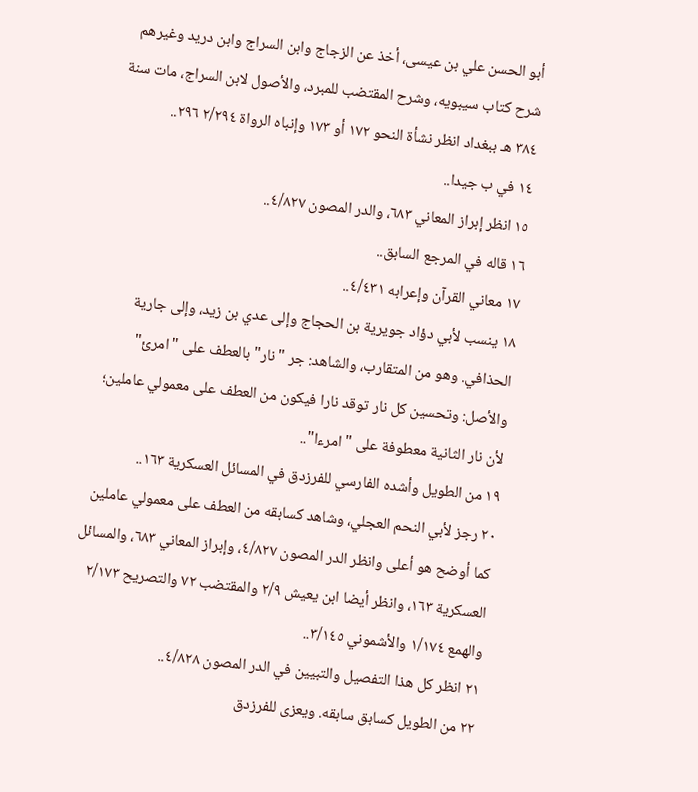أبو الحسن علي بن عيسى، أخذ عن الزجاج وابن السراج وابن دريد وغيرهم شرح كتاب سيبويه، وشرح المقتضب للمبرد، والأصول لابن السراج، مات سنة ٣٨٤ هـ ببغداد انظر نشأة النحو ١٧٢ أو ١٧٣ وإنباه الرواة ٢/٢٩٤ ٢٩٦..
١٤ في ب جيدا..
١٥ انظر إبراز المعاني ٦٨٣، والدر المصون ٤/٨٢٧..
١٦ قاله في المرجع السابق..
١٧ معاني القرآن وإعرابه ٤/٤٣١..
١٨ ينسب لأبي دؤاد جويرية بن الحجاج وإلى عدي بن زيد، وإلى جارية الحذافي. وهو من المتقارب، والشاهد: جر "نار" بالعطف على "امرئ" والأصل: وتحسين كل نار توقد نارا فيكون من العطف على معمولي عاملين؛ لأن نار الثانية معطوفة على "امرءا"..
١٩ من الطويل وأشده الفارسي للفرزدق في المسائل العسكرية ١٦٣..
٢٠ رجز لأبي النحم العجلي، وشاهد كسابقه من العطف على معمولي عاملين كما أوضح هو أعلى وانظر الدر المصون ٤/٨٢٧، وإبراز المعاني ٦٨٣، والمسائل العسكرية ١٦٣، وانظر أيضا ابن يعيش ٢/٩ والمقتضب ٧٢ والتصريح ٢/١٧٣ والهمع ١/١٧٤ والأشموني ٣/١٤٥..
٢١ انظر كل هذا التفصيل والتبيين في الدر المصون ٤/٨٢٨..
٢٢ من الطويل كسابق سابقه. ويعزى للفرزدق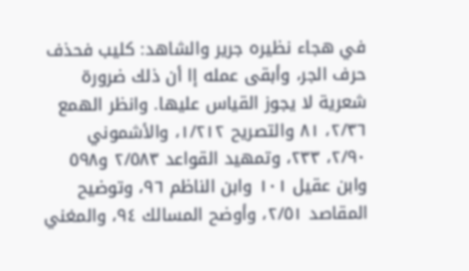في هجاء نظيره جرير والشاهد: كليب فحذف حرف الجر، وأبقى عمله إا أن ذلك ضرورة شعرية لا يجوز القياس عليها. وانظر الهمع ٢/٣٦، ٨١ والتصريح ١/٢١٢، والأشموني ٢/٩٠، ٢٣٣، وتمهيد القواعد ٢/٥٨٣ و٥٩٨ وابن عقيل ١٠١ وابن الناظم ٩٦، وتوضيح المقاصد ٢/٥١، وأوضح المسالك ٩٤، والمغني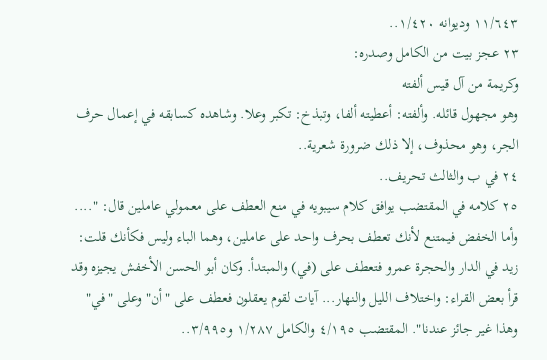١١/٦٤٣ وديوانه ١/٤٢٠..
٢٣ عجز بيت من الكامل وصدره:
وكريمة من آل قيس ألفته
وهو مجهول قائله. وألفته: أعطيته ألفا، وتبذخ: تكبر وعلا. وشاهده كسابقه في إعمال حرف الجر، وهو محذوف، إلا ذلك ضرورة شعرية..
٢٤ في ب والثالث تحريف..
٢٥ كلامه في المقتضب يوافق كلام سيبويه في منع العطف على معمولي عاملين قال: ".... وأما الخفض فيمتنع لأنك تعطف بحرف واحد على عاملين، وهما الباء وليس فكأنك قلت: زيد في الدار والحجرة عمرو فتعطف على (في) والمبتدأ. وكان أبو الحسن الأخفش يجيزه وقد قرأ بعض القراء: واختلاف الليل والنهار... آيات لقوم يعقلون فعطف على "أن" وعلى "في" وهذا غير جائز عندنا". المقتضب ٤/١٩٥ والكامل ١/٢٨٧ و٣/٩٩٥..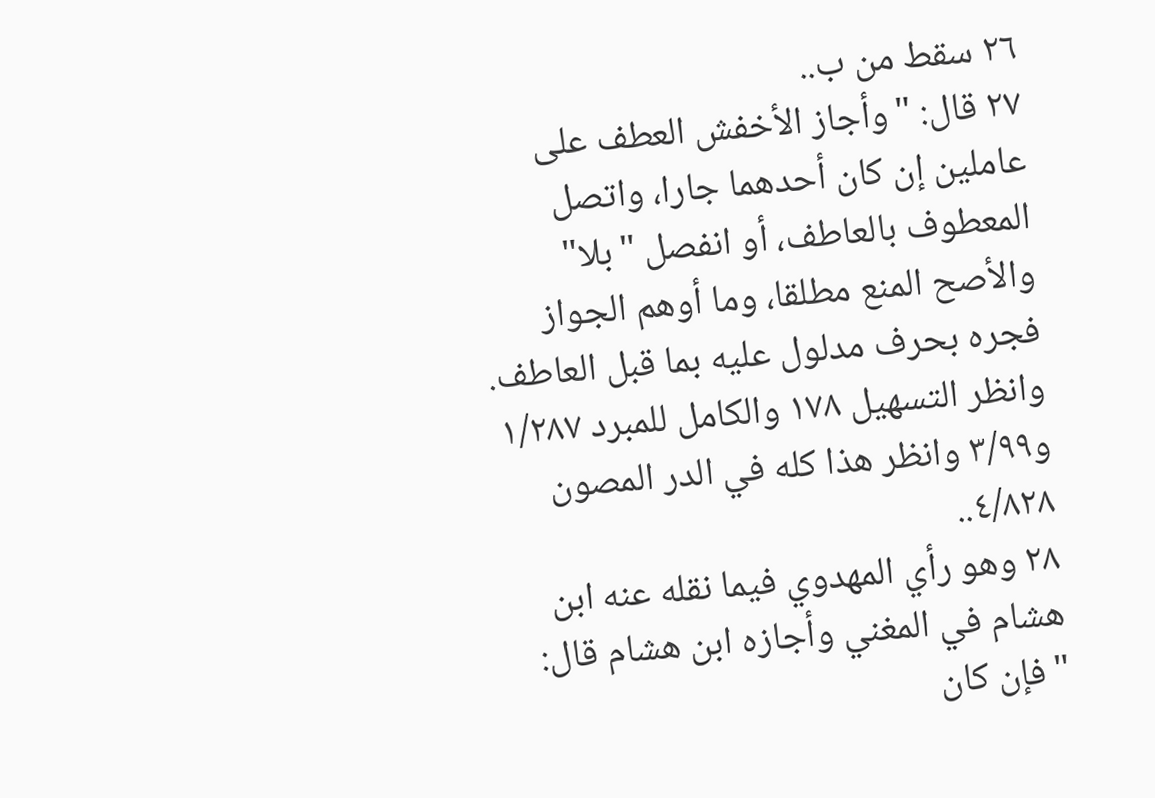٢٦ سقط من ب..
٢٧ قال: "وأجاز الأخفش العطف على عاملين إن كان أحدهما جارا، واتصل المعطوف بالعاطف، أو انفصل "بلا" والأصح المنع مطلقا، وما أوهم الجواز فجره بحرف مدلول عليه بما قبل العاطف. وانظر التسهيل ١٧٨ والكامل للمبرد ١/٢٨٧ و٣/٩٩ وانظر هذا كله في الدر المصون ٤/٨٢٨..
٢٨ وهو رأي المهدوي فيما نقله عنه ابن هشام في المغني وأجازه ابن هشام قال: "فإن كان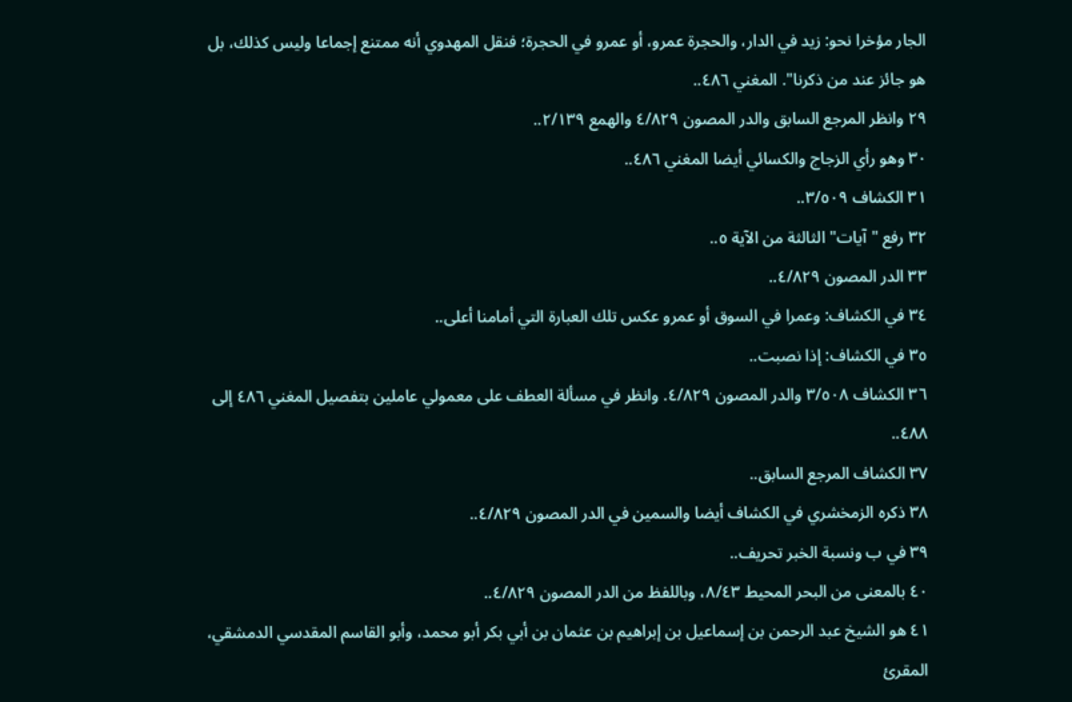الجار مؤخرا نحو: زيد في الدار، والحجرة عمرو، أو عمرو في الحجرة؛ فنقل المهدوي أنه ممتنع إجماعا وليس كذلك، بل هو جائز عند من ذكرنا". المغني ٤٨٦..
٢٩ وانظر المرجع السابق والدر المصون ٤/٨٢٩ والهمع ٢/١٣٩..
٣٠ وهو رأي الزجاج والكسائي أيضا المغني ٤٨٦..
٣١ الكشاف ٣/٥٠٩..
٣٢ رفع "آيات" الثالثة من الآية ٥..
٣٣ الدر المصون ٤/٨٢٩..
٣٤ في الكشاف: وعمرا في السوق أو عمرو عكس تلك العبارة التي أمامنا أعلى..
٣٥ في الكشاف: إذا نصبت..
٣٦ الكشاف ٣/٥٠٨ والدر المصون ٤/٨٢٩. وانظر في مسألة العطف على معمولي عاملين بتفصيل المغني ٤٨٦ إلى ٤٨٨..
٣٧ الكشاف المرجع السابق..
٣٨ ذكره الزمخشري في الكشاف أيضا والسمين في الدر المصون ٤/٨٢٩..
٣٩ في ب ونسبة الخبر تحريف..
٤٠ بالمعنى من البحر المحيط ٨/٤٣، وباللفظ من الدر المصون ٤/٨٢٩..
٤١ هو الشيخ عبد الرحمن بن إسماعيل بن إبراهيم بن عثمان بن أبي بكر أبو محمد، وأبو القاسم المقدسي الدمشقي، المقرئ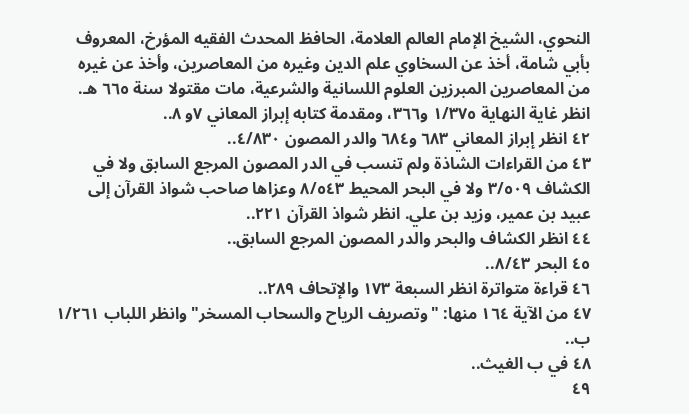النحوي، الشيخ الإمام العالم العلامة، الحافظ المحدث الفقيه المؤرخ، المعروف بأبي شامة، أخذ عن السخاوي علم الدين وغيره من المعاصرين، وأخذ عن غيره من المعاصرين المبرزين العلوم اللسانية والشرعية، مات مقتولا سنة ٦٦٥ هـ. انظر غاية النهاية ١/٣٧٥ و٣٦٦، ومقدمة كتابه إبراز المعاني ٧و ٨..
٤٢ انظر إبراز المعاني ٦٨٣ و٦٨٤ والدر المصون ٤/٨٣٠..
٤٣ من القراءات الشاذة ولم تنسب في الدر المصون المرجع السابق ولا في الكشاف ٣/٥٠٩ ولا في البحر المحيط ٨/٥٤٣ وعزاها صاحب شواذ القرآن إلى عبيد بن عمير، وزيد بن علي. انظر شواذ القرآن ٢٢١..
٤٤ انظر الكشاف والبحر والدر المصون المرجع السابق..
٤٥ البحر ٨/٤٣..
٤٦ قراءة متواترة انظر السبعة ١٧٣ والإتحاف ٢٨٩..
٤٧ من الآية ١٦٤ منها: "وتصريف الرياح والسحاب المسخر" وانظر اللباب ١/٢٦١ ب..
٤٨ في ب الغيث..
٤٩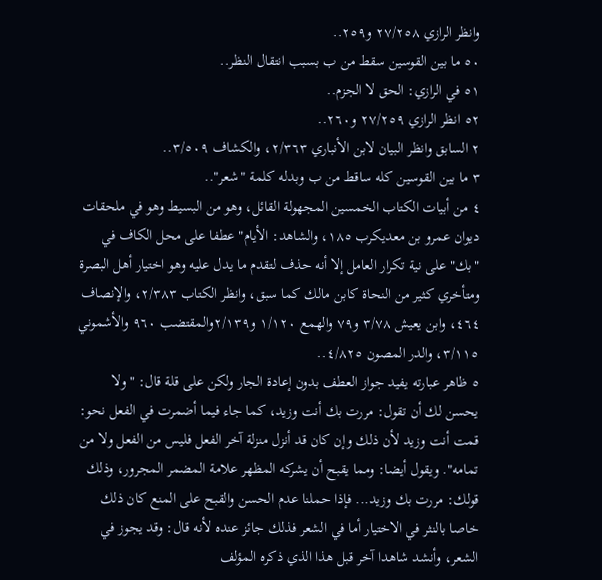وانظر الرازي ٢٧/٢٥٨ و٢٥٩..
٥٠ ما بين القوسين سقط من ب بسبب انتقال النظر..
٥١ في الرازي: الحق لا الجزم..
٥٢ انظر الرازي ٢٧/٢٥٩ و٢٦٠..
٢ السابق وانظر البيان لابن الأنباري ٢/٣٦٣، والكشاف ٣/٥٠٩..
٣ ما بين القوسين كله ساقط من ب وبدله كلمة "شعر"..
٤ من أبيات الكتاب الخمسين المجهولة القائل، وهو من البسيط وهو في ملحقات ديوان عمرو بن معديكرب ١٨٥، والشاهد: الأيام" عطفا على محل الكاف في "بك" على نية تكرار العامل إلا أنه حذف لتقدم ما يدل عليه وهو اختيار أهل البصرة ومتأخري كثير من النحاة كابن مالك كما سبق، وانظر الكتاب ٢/٣٨٣، والإنصاف ٤٦٤، وابن يعيش ٣/٧٨ و٧٩ والهمع ١/١٢٠ و٢/١٣٩والمقتضب ٩٦٠ والأشموني ٣/١١٥، والدر المصون ٤/٨٢٥..
٥ ظاهر عبارته يفيد جواز العطف بدون إعادة الجار ولكن على قلة قال: "ولا يحسن لك أن تقول: مررت بك أنت وزيد، كما جاء فيما أضمرت في الفعل نحو: قمت أنت وزيد لأن ذلك وإن كان قد أنزل منزلة آخر الفعل فليس من الفعل ولا من تمامه". ويقول أيضا: ومما يقبح أن يشركه المظهر علامة المضمر المجرور، وذلك قولك: مررت بك وزيد... فإذا حملنا عدم الحسن والقبح على المنع كان ذلك خاصا بالنثر في الاختيار أما في الشعر فذلك جائز عنده لأنه قال: وقد يجوز في الشعر، وأنشد شاهدا آخر قبل هذا الذي ذكره المؤلف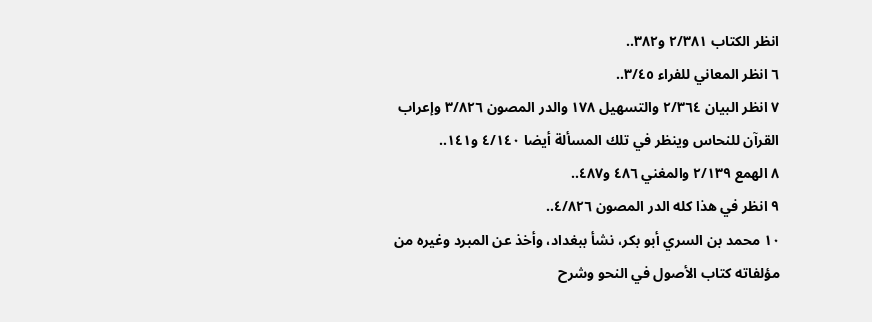انظر الكتاب ٢/٣٨١ و٣٨٢..
٦ انظر المعاني للفراء ٣/٤٥..
٧ انظر البيان ٢/٣٦٤ والتسهيل ١٧٨ والدر المصون ٣/٨٢٦ وإعراب القرآن للنحاس وينظر في تلك المسألة أيضا ٤/١٤٠ و١٤١..
٨ الهمع ٢/١٣٩ والمغني ٤٨٦ و٤٨٧..
٩ انظر في هذا كله الدر المصون ٤/٨٢٦..
١٠ محمد بن السري أبو بكر، نشأ ببغداد، وأخذ عن المبرد وغيره من مؤلفاته كتاب الأصول في النحو وشرح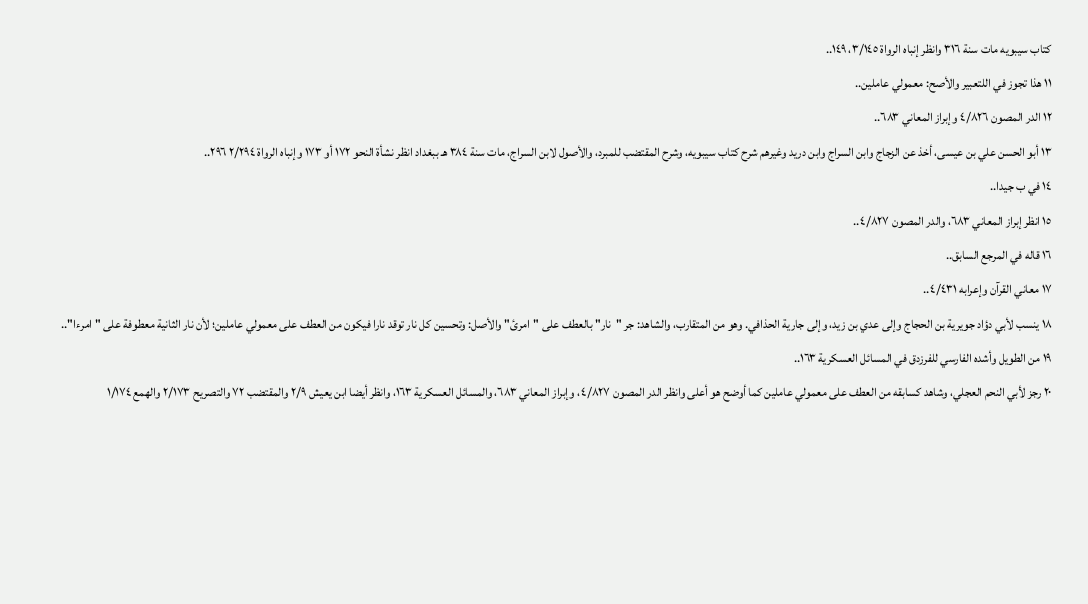كتاب سيبويه مات سنة ٣١٦ وانظر إنباه الرواة ٣/١٤٥، ١٤٩..
١١ هذا تجوز في اللتعبير والأصح: معمولي عاملين..
١٢ الدر المصون ٤/٨٢٦ وإبراز المعاني ٦٨٣..
١٣ أبو الحسن علي بن عيسى، أخذ عن الزجاج وابن السراج وابن دريد وغيرهم شرح كتاب سيبويه، وشرح المقتضب للمبرد، والأصول لابن السراج، مات سنة ٣٨٤ هـ ببغداد انظر نشأة النحو ١٧٢ أو ١٧٣ وإنباه الرواة ٢/٢٩٤ ٢٩٦..
١٤ في ب جيدا..
١٥ انظر إبراز المعاني ٦٨٣، والدر المصون ٤/٨٢٧..
١٦ قاله في المرجع السابق..
١٧ معاني القرآن وإعرابه ٤/٤٣١..
١٨ ينسب لأبي دؤاد جويرية بن الحجاج وإلى عدي بن زيد، وإلى جارية الحذافي. وهو من المتقارب، والشاهد: جر "نار" بالعطف على "امرئ" والأصل: وتحسين كل نار توقد نارا فيكون من العطف على معمولي عاملين؛ لأن نار الثانية معطوفة على "امرءا"..
١٩ من الطويل وأشده الفارسي للفرزدق في المسائل العسكرية ١٦٣..
٢٠ رجز لأبي النحم العجلي، وشاهد كسابقه من العطف على معمولي عاملين كما أوضح هو أعلى وانظر الدر المصون ٤/٨٢٧، وإبراز المعاني ٦٨٣، والمسائل العسكرية ١٦٣، وانظر أيضا ابن يعيش ٢/٩ والمقتضب ٧٢ والتصريح ٢/١٧٣ والهمع ١/١٧٤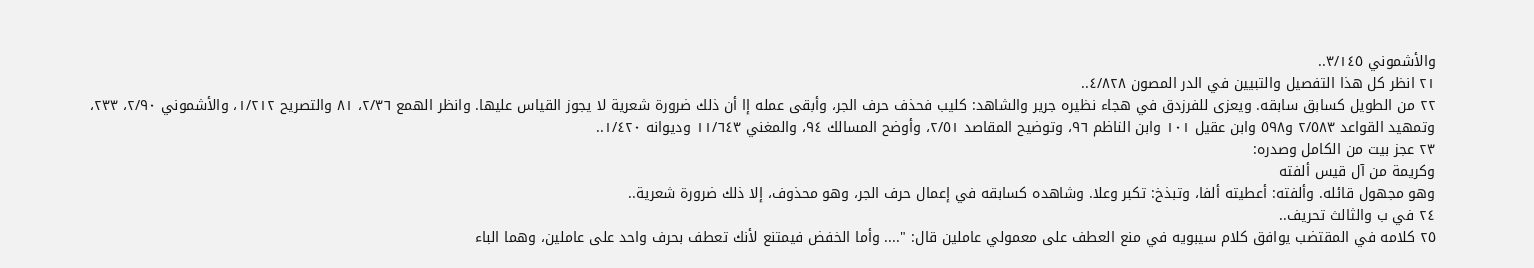والأشموني ٣/١٤٥..
٢١ انظر كل هذا التفصيل والتبيين في الدر المصون ٤/٨٢٨..
٢٢ من الطويل كسابق سابقه. ويعزى للفرزدق في هجاء نظيره جرير والشاهد: كليب فحذف حرف الجر، وأبقى عمله إا أن ذلك ضرورة شعرية لا يجوز القياس عليها. وانظر الهمع ٢/٣٦، ٨١ والتصريح ١/٢١٢، والأشموني ٢/٩٠، ٢٣٣، وتمهيد القواعد ٢/٥٨٣ و٥٩٨ وابن عقيل ١٠١ وابن الناظم ٩٦، وتوضيح المقاصد ٢/٥١، وأوضح المسالك ٩٤، والمغني ١١/٦٤٣ وديوانه ١/٤٢٠..
٢٣ عجز بيت من الكامل وصدره:
وكريمة من آل قيس ألفته
وهو مجهول قائله. وألفته: أعطيته ألفا، وتبذخ: تكبر وعلا. وشاهده كسابقه في إعمال حرف الجر، وهو محذوف، إلا ذلك ضرورة شعرية..
٢٤ في ب والثالث تحريف..
٢٥ كلامه في المقتضب يوافق كلام سيبويه في منع العطف على معمولي عاملين قال: ".... وأما الخفض فيمتنع لأنك تعطف بحرف واحد على عاملين، وهما الباء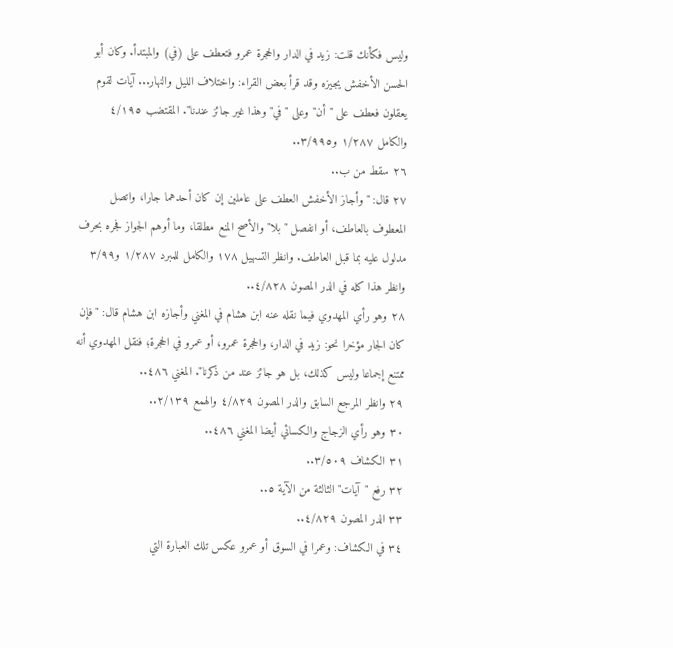وليس فكأنك قلت: زيد في الدار والحجرة عمرو فتعطف على (في) والمبتدأ. وكان أبو الحسن الأخفش يجيزه وقد قرأ بعض القراء: واختلاف الليل والنهار... آيات لقوم يعقلون فعطف على "أن" وعلى "في" وهذا غير جائز عندنا". المقتضب ٤/١٩٥ والكامل ١/٢٨٧ و٣/٩٩٥..
٢٦ سقط من ب..
٢٧ قال: "وأجاز الأخفش العطف على عاملين إن كان أحدهما جارا، واتصل المعطوف بالعاطف، أو انفصل "بلا" والأصح المنع مطلقا، وما أوهم الجواز فجره بحرف مدلول عليه بما قبل العاطف. وانظر التسهيل ١٧٨ والكامل للمبرد ١/٢٨٧ و٣/٩٩ وانظر هذا كله في الدر المصون ٤/٨٢٨..
٢٨ وهو رأي المهدوي فيما نقله عنه ابن هشام في المغني وأجازه ابن هشام قال: "فإن كان الجار مؤخرا نحو: زيد في الدار، والحجرة عمرو، أو عمرو في الحجرة؛ فنقل المهدوي أنه ممتنع إجماعا وليس كذلك، بل هو جائز عند من ذكرنا". المغني ٤٨٦..
٢٩ وانظر المرجع السابق والدر المصون ٤/٨٢٩ والهمع ٢/١٣٩..
٣٠ وهو رأي الزجاج والكسائي أيضا المغني ٤٨٦..
٣١ الكشاف ٣/٥٠٩..
٣٢ رفع "آيات" الثالثة من الآية ٥..
٣٣ الدر المصون ٤/٨٢٩..
٣٤ في الكشاف: وعمرا في السوق أو عمرو عكس تلك العبارة التي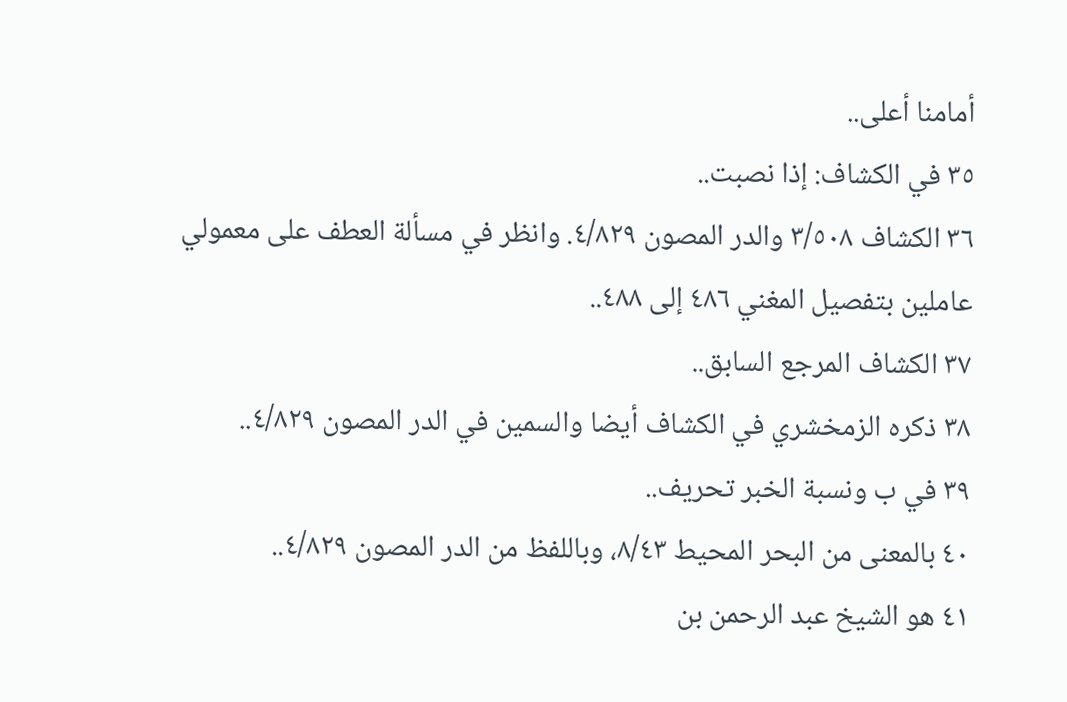أمامنا أعلى..
٣٥ في الكشاف: إذا نصبت..
٣٦ الكشاف ٣/٥٠٨ والدر المصون ٤/٨٢٩. وانظر في مسألة العطف على معمولي عاملين بتفصيل المغني ٤٨٦ إلى ٤٨٨..
٣٧ الكشاف المرجع السابق..
٣٨ ذكره الزمخشري في الكشاف أيضا والسمين في الدر المصون ٤/٨٢٩..
٣٩ في ب ونسبة الخبر تحريف..
٤٠ بالمعنى من البحر المحيط ٨/٤٣، وباللفظ من الدر المصون ٤/٨٢٩..
٤١ هو الشيخ عبد الرحمن بن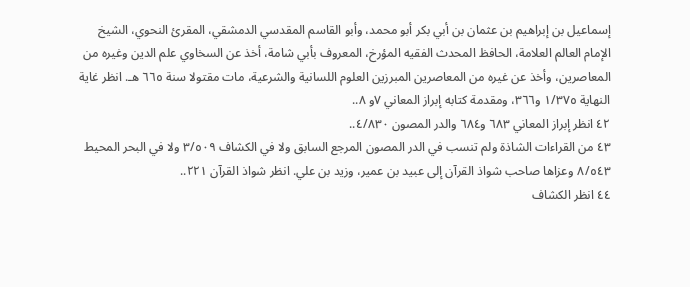إسماعيل بن إبراهيم بن عثمان بن أبي بكر أبو محمد، وأبو القاسم المقدسي الدمشقي، المقرئ النحوي، الشيخ الإمام العالم العلامة، الحافظ المحدث الفقيه المؤرخ، المعروف بأبي شامة، أخذ عن السخاوي علم الدين وغيره من المعاصرين، وأخذ عن غيره من المعاصرين المبرزين العلوم اللسانية والشرعية، مات مقتولا سنة ٦٦٥ هـ. انظر غاية النهاية ١/٣٧٥ و٣٦٦، ومقدمة كتابه إبراز المعاني ٧و ٨..
٤٢ انظر إبراز المعاني ٦٨٣ و٦٨٤ والدر المصون ٤/٨٣٠..
٤٣ من القراءات الشاذة ولم تنسب في الدر المصون المرجع السابق ولا في الكشاف ٣/٥٠٩ ولا في البحر المحيط ٨/٥٤٣ وعزاها صاحب شواذ القرآن إلى عبيد بن عمير، وزيد بن علي. انظر شواذ القرآن ٢٢١..
٤٤ انظر الكشاف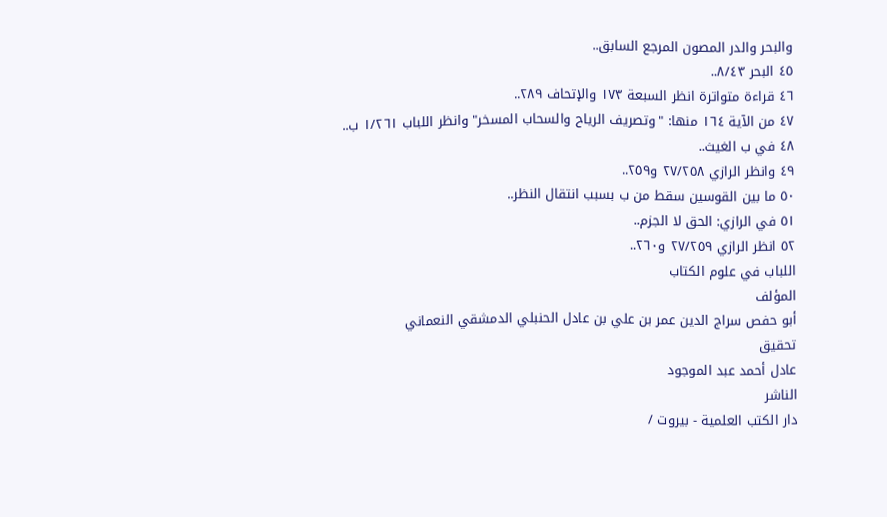والبحر والدر المصون المرجع السابق..
٤٥ البحر ٨/٤٣..
٤٦ قراءة متواترة انظر السبعة ١٧٣ والإتحاف ٢٨٩..
٤٧ من الآية ١٦٤ منها: "وتصريف الرياح والسحاب المسخر" وانظر اللباب ١/٢٦١ ب..
٤٨ في ب الغيث..
٤٩ وانظر الرازي ٢٧/٢٥٨ و٢٥٩..
٥٠ ما بين القوسين سقط من ب بسبب انتقال النظر..
٥١ في الرازي: الحق لا الجزم..
٥٢ انظر الرازي ٢٧/٢٥٩ و٢٦٠..
اللباب في علوم الكتاب
المؤلف
أبو حفص سراج الدين عمر بن علي بن عادل الحنبلي الدمشقي النعماني
تحقيق
عادل أحمد عبد الموجود
الناشر
دار الكتب العلمية - بيروت /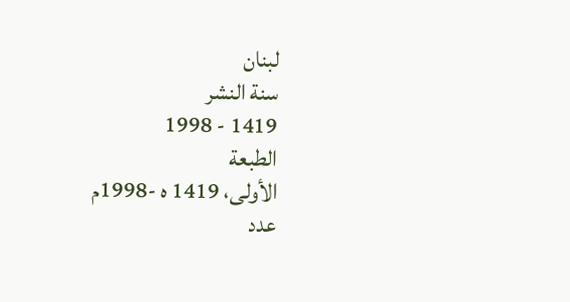لبنان
سنة النشر
1419 - 1998
الطبعة
الأولى، 1419 ه -1998م
عدد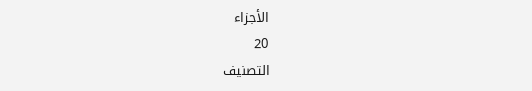الأجزاء
20
التصنيف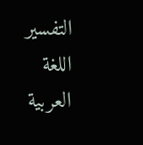التفسير
اللغة
العربية